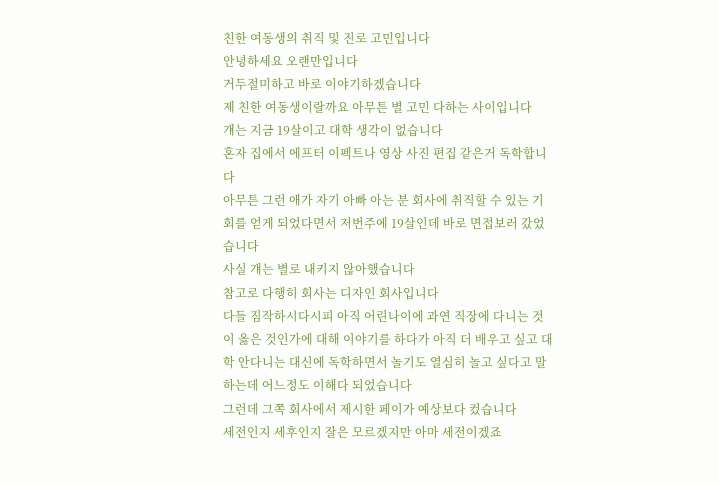친한 여동생의 취직 및 진로 고민입니다
안녕하세요 오랜만입니다
거두절미하고 바로 이야기하겠습니다
제 친한 여동생이랄까요 아무튼 별 고민 다하는 사이입니다
걔는 지금 19살이고 대학 생각이 없습니다
혼자 집에서 에프터 이펙트나 영상 사진 편집 같은거 독학합니다
아무튼 그런 애가 자기 아빠 아는 분 회사에 취직할 수 있는 기회를 얻게 되었다면서 저번주에 19살인데 바로 면접보러 갔었습니다
사실 걔는 별로 내키지 않아했습니다
참고로 다행히 회사는 디자인 회사입니다
다들 짐작하시다시피 아직 어린나이에 과연 직장에 다니는 것이 옳은 것인가에 대해 이야기를 하다가 아직 더 배우고 싶고 대학 안다니는 대신에 독학하면서 놀기도 열심히 놀고 싶다고 말하는데 어느정도 이해다 되었습니다
그런데 그쪽 회사에서 제시한 페이가 예상보다 컸습니다
세전인지 세후인지 잘은 모르겠지만 아마 세전이겠죠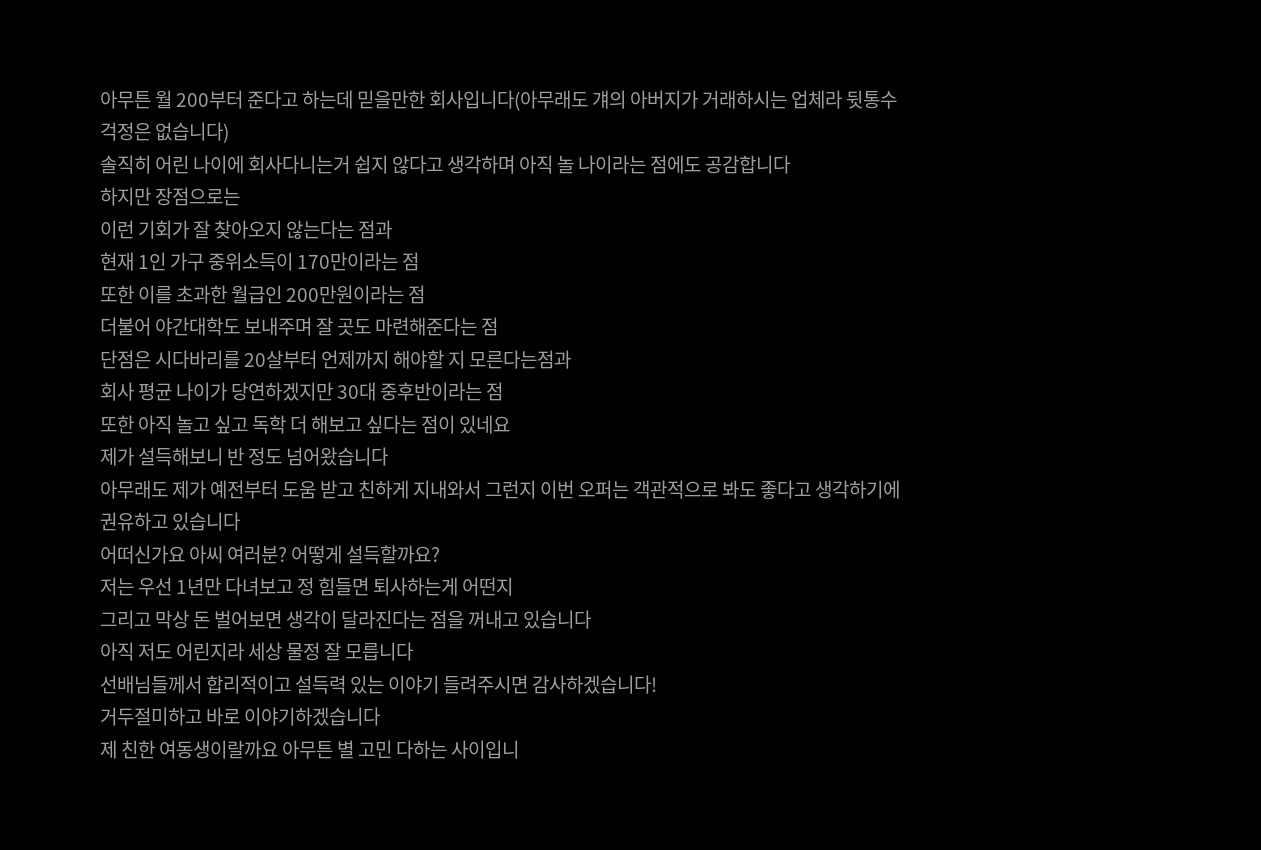아무튼 월 200부터 준다고 하는데 믿을만한 회사입니다(아무래도 걔의 아버지가 거래하시는 업체라 뒷통수 걱정은 없습니다)
솔직히 어린 나이에 회사다니는거 쉽지 않다고 생각하며 아직 놀 나이라는 점에도 공감합니다
하지만 장점으로는
이런 기회가 잘 찾아오지 않는다는 점과
현재 1인 가구 중위소득이 170만이라는 점
또한 이를 초과한 월급인 200만원이라는 점
더불어 야간대학도 보내주며 잘 곳도 마련해준다는 점
단점은 시다바리를 20살부터 언제까지 해야할 지 모른다는점과
회사 평균 나이가 당연하겠지만 30대 중후반이라는 점
또한 아직 놀고 싶고 독학 더 해보고 싶다는 점이 있네요
제가 설득해보니 반 정도 넘어왔습니다
아무래도 제가 예전부터 도움 받고 친하게 지내와서 그런지 이번 오퍼는 객관적으로 봐도 좋다고 생각하기에 권유하고 있습니다
어떠신가요 아씨 여러분? 어떻게 설득할까요?
저는 우선 1년만 다녀보고 정 힘들면 퇴사하는게 어떤지
그리고 막상 돈 벌어보면 생각이 달라진다는 점을 꺼내고 있습니다
아직 저도 어린지라 세상 물정 잘 모릅니다
선배님들께서 합리적이고 설득력 있는 이야기 들려주시면 감사하겠습니다!
거두절미하고 바로 이야기하겠습니다
제 친한 여동생이랄까요 아무튼 별 고민 다하는 사이입니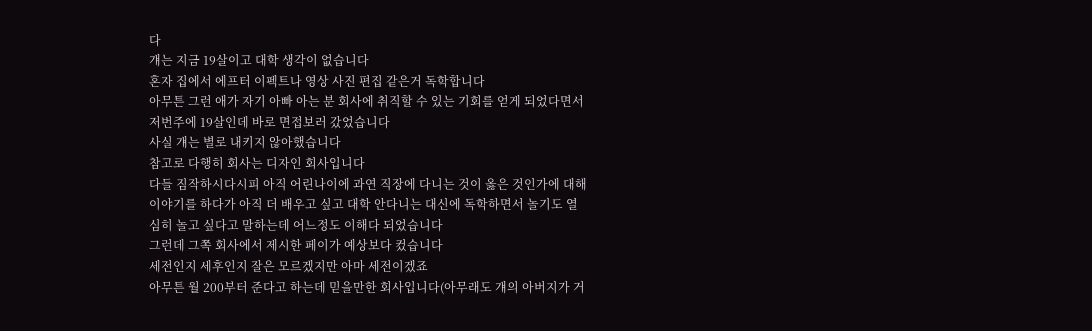다
걔는 지금 19살이고 대학 생각이 없습니다
혼자 집에서 에프터 이펙트나 영상 사진 편집 같은거 독학합니다
아무튼 그런 애가 자기 아빠 아는 분 회사에 취직할 수 있는 기회를 얻게 되었다면서 저번주에 19살인데 바로 면접보러 갔었습니다
사실 걔는 별로 내키지 않아했습니다
참고로 다행히 회사는 디자인 회사입니다
다들 짐작하시다시피 아직 어린나이에 과연 직장에 다니는 것이 옳은 것인가에 대해 이야기를 하다가 아직 더 배우고 싶고 대학 안다니는 대신에 독학하면서 놀기도 열심히 놀고 싶다고 말하는데 어느정도 이해다 되었습니다
그런데 그쪽 회사에서 제시한 페이가 예상보다 컸습니다
세전인지 세후인지 잘은 모르겠지만 아마 세전이겠죠
아무튼 월 200부터 준다고 하는데 믿을만한 회사입니다(아무래도 걔의 아버지가 거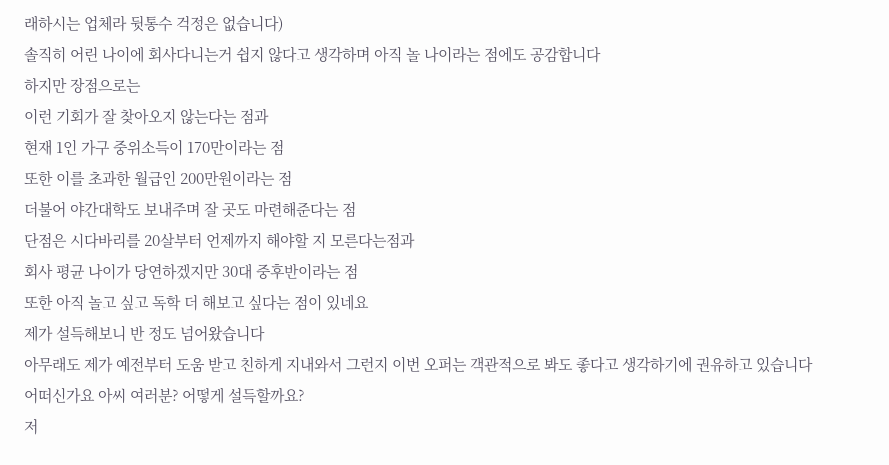래하시는 업체라 뒷통수 걱정은 없습니다)
솔직히 어린 나이에 회사다니는거 쉽지 않다고 생각하며 아직 놀 나이라는 점에도 공감합니다
하지만 장점으로는
이런 기회가 잘 찾아오지 않는다는 점과
현재 1인 가구 중위소득이 170만이라는 점
또한 이를 초과한 월급인 200만원이라는 점
더불어 야간대학도 보내주며 잘 곳도 마련해준다는 점
단점은 시다바리를 20살부터 언제까지 해야할 지 모른다는점과
회사 평균 나이가 당연하겠지만 30대 중후반이라는 점
또한 아직 놀고 싶고 독학 더 해보고 싶다는 점이 있네요
제가 설득해보니 반 정도 넘어왔습니다
아무래도 제가 예전부터 도움 받고 친하게 지내와서 그런지 이번 오퍼는 객관적으로 봐도 좋다고 생각하기에 권유하고 있습니다
어떠신가요 아씨 여러분? 어떻게 설득할까요?
저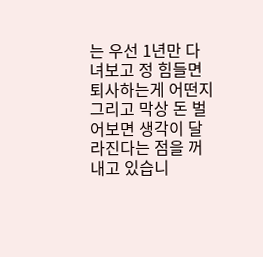는 우선 1년만 다녀보고 정 힘들면 퇴사하는게 어떤지
그리고 막상 돈 벌어보면 생각이 달라진다는 점을 꺼내고 있습니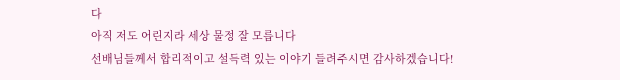다
아직 저도 어린지라 세상 물정 잘 모릅니다
선배님들께서 합리적이고 설득력 있는 이야기 들려주시면 감사하겠습니다!